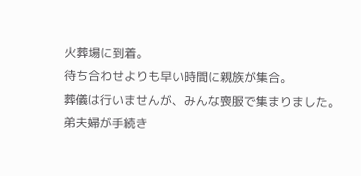火葬場に到着。
待ち合わせよりも早い時間に親族が集合。
葬儀は行いませんが、みんな喪服で集まりました。
弟夫婦が手続き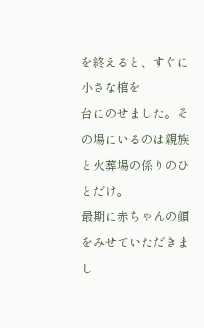を終えると、すぐに小さな棺を
台にのせました。その場にいるのは親族と火葬場の係りのひとだけ。
最期に赤ちゃんの顔をみせていただきまし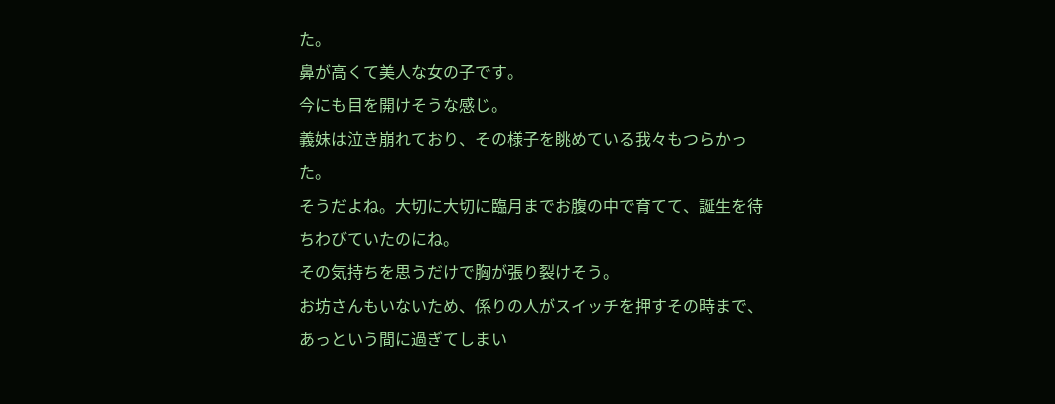た。
鼻が高くて美人な女の子です。
今にも目を開けそうな感じ。
義妹は泣き崩れており、その様子を眺めている我々もつらかった。
そうだよね。大切に大切に臨月までお腹の中で育てて、誕生を待ちわびていたのにね。
その気持ちを思うだけで胸が張り裂けそう。
お坊さんもいないため、係りの人がスイッチを押すその時まで、あっという間に過ぎてしまい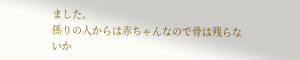ました。
係りの人からは赤ちゃんなので骨は残らないか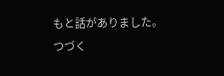もと話がありました。
つづく